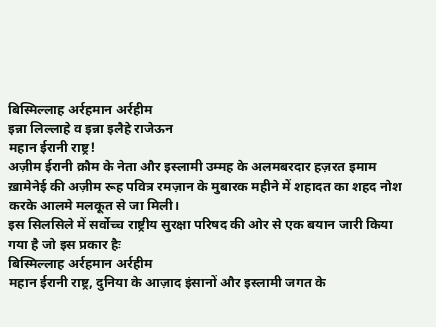बिस्मिल्लाह अर्रहमान अर्रहीम
इन्ना लिल्लाहे व इन्ना इलैहे राजेऊन
महान ईरानी राष्ट्र!
अज़ीम ईरानी क़ौम के नेता और इस्लामी उम्मह के अलमबरदार हज़रत इमाम ख़ामेनेई की अज़ीम रूह पवित्र रमज़ान के मुबारक महीने में शहादत का शहद नोश करके आलमे मलकूत से जा मिली।
इस सिलसिले में सर्वोच्च राष्ट्रीय सुरक्षा परिषद की ओर से एक बयान जारी किया गया है जो इस प्रकार हैः
बिस्मिल्लाह अर्रहमान अर्रहीम
महान ईरानी राष्ट्र, दुनिया के आज़ाद इंसानों और इस्लामी जगत के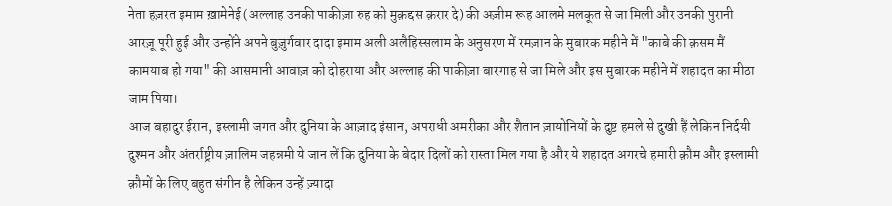नेता हज़रत इमाम ख़ामेनेई (अल्लाह उनकी पाकीज़ा रुह को मुक़द्दस क़रार दे) की अज़ीम रूह आलमे मलकूत से जा मिली और उनकी पुरानी आरज़ू पूरी हुई और उन्होंने अपने बुज़ुर्गवार दादा इमाम अली अलैहिस्सलाम के अनुसरण में रमज़ान के मुबारक महीने में "काबे की क़सम मैं कामयाब हो गया" की आसमानी आवाज़ को दोहराया और अल्लाह की पाकीज़ा बारगाह से जा मिले और इस मुबारक महीने में शहादत का मीठा जाम पिया।
आज बहादुर ईरान, इस्लामी जगत और दुनिया के आज़ाद इंसान, अपराधी अमरीका और शैतान ज़ायोनियों के दुष्ट हमले से दुखी हैं लेकिन निर्दयी दुश्मन और अंतर्राष्ट्रीय ज़ालिम जहन्नमी ये जान लें कि दुनिया के बेदार दिलों को रास्ता मिल गया है और ये शहादत अगरचे हमारी क़ौम और इस्लामी क़ौमों के लिए बहुत संगीन है लेकिन उन्हें ज़्यादा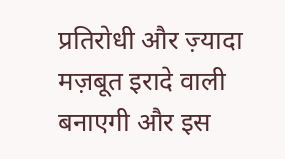प्रतिरोधी और ज़्यादा मज़बूत इरादे वाली बनाएगी और इस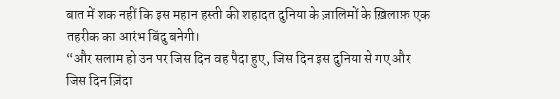बात में शक नहीं कि इस महान हस्ती की शहादत दुनिया के ज़ालिमों के ख़िलाफ़ एक तहरीक का आरंभ बिंदु बनेगी।
“और सलाम हो उन पर जिस दिन वह पैदा हुए, जिस दिन इस दुनिया से गए और जिस दिन ज़िंदा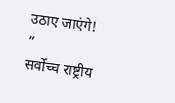उठाए जाएंगे! ”
सर्वोच्च राष्ट्रीय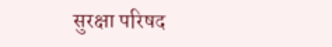सुरक्षा परिषद